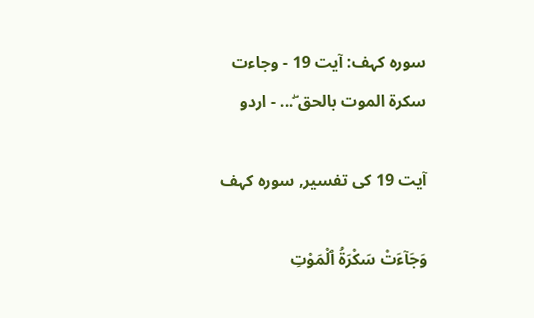سورہ کہف: آیت 19 - وجاءت سكرة الموت بالحق ۖ... - اردو

آیت 19 کی تفسیر, سورہ کہف

وَجَآءَتْ سَكْرَةُ ٱلْمَوْتِ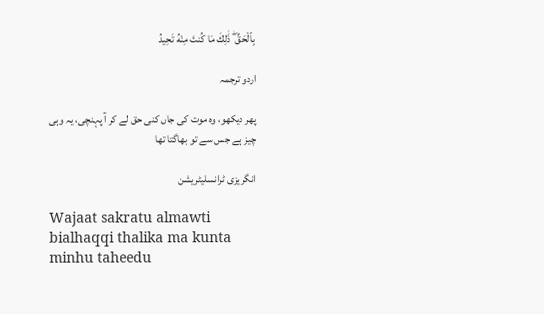بِٱلْحَقِّ ۖ ذَٰلِكَ مَا كُنتَ مِنْهُ تَحِيدُ

اردو ترجمہ

پھر دیکھو، وہ موت کی جاں کنی حق لے کر آ پہنچی، یہ وہی چیز ہے جس سے تو بھاگتا تھا

انگریزی ٹرانسلیٹریشن

Wajaat sakratu almawti bialhaqqi thalika ma kunta minhu taheedu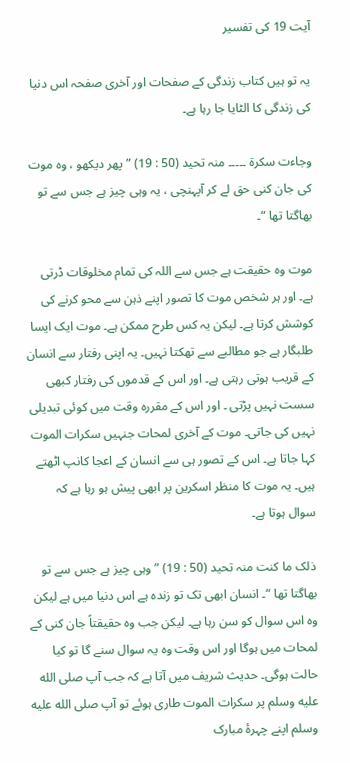آیت 19 کی تفسیر

یہ تو ہیں کتاب زندگی کے صفحات اور آخری صفحہ اس دنیا کی زندگی کا الٹایا جا رہا ہے۔

وجاءت سکرۃ ۔۔۔۔۔ منہ تحید (50 : 19) ” پھر دیکھو ، وہ موت کی جان کنی حق لے کر آپہنچی ، یہ وہی چیز ہے جس سے تو بھاگتا تھا “۔

موت وہ حقیقت ہے جس سے اللہ کی تمام مخلوقات ڈرتی ہے۔ اور ہر شخص موت کا تصور اپنے ذہن سے محو کرنے کی کوشش کرتا ہے۔ لیکن یہ کس طرح ممکن ہے۔ موت ایک ایسا طلبگار ہے جو مطالبے سے تھکتا نہیں۔ یہ اپنی رفتار سے انسان کے قریب ہوتی رہتی ہے۔ اور اس کے قدموں کی رفتار کبھی سست نہیں پڑتی ۔ اور اس کے مقررہ وقت میں کوئی تبدیلی نہیں کی جاتی۔ موت کے آخری لمحات جنہیں سکرات الموت کہا جاتا ہے۔ اس کے تصور ہی سے انسان کے اعجا کانپ اٹھتے ہیں۔ یہ موت کا منظر اسکرین پر ابھی پیش ہو رہا ہے کہ سوال ہوتا ہے۔

ذلک ما کنت منہ تحید (50 : 19) ” وہی چیز ہے جس سے تو بھاگتا تھا “۔ انسان ابھی تک تو زندہ ہے اس دنیا میں ہے لیکن وہ اس سوال کو سن رہا ہے۔ لیکن جب وہ حقیقتاً جان کنی کے لمحات میں ہوگا اور اس وقت وہ یہ سوال سنے گا تو کیا حالت ہوگی۔ حدیث شریف میں آتا ہے کہ جب آپ صلى الله عليه وسلم پر سکرات الموت طاری ہوئے تو آپ صلى الله عليه وسلم اپنے چہرۂ مبارک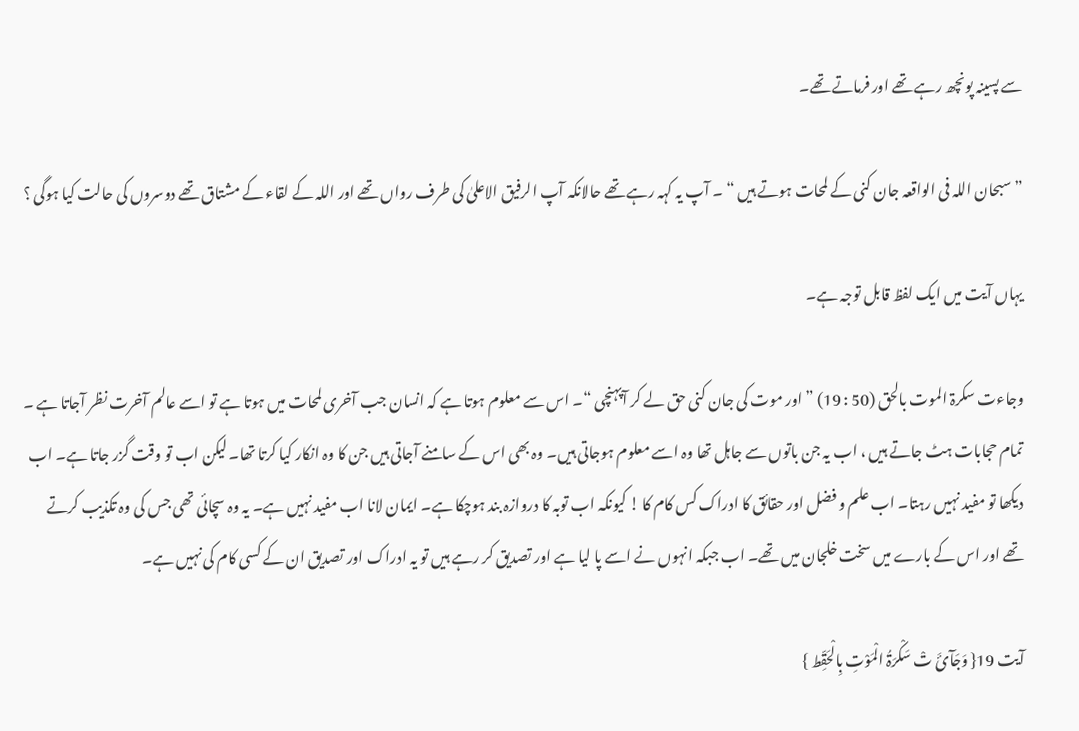سے پسینہ پونچھ رہے تھے اور فرماتے تھے۔

” سبحان اللہ فی الواقعہ جان کنی کے لمحات ہوتے ہیں “ ۔ آپ یہ کہہ رہے تھے حالانکہ آپ الرفیق الاعلیٰ کی طرف رواں تھے اور اللہ کے لقاء کے مشتاق تھے دوسروں کی حالت کیا ہوگی ؟

یہاں آیت میں ایک لفظ قابل توجہ ہے۔

وجاءت سکرۃ الموت بالحق (50 : 19) ” اور موت کی جان کنی حق لے کر آپہنچی “۔ اس سے معلوم ہوتا ہے کہ انسان جب آخری لمحات میں ہوتا ہے تو اسے عالم آخرت نظر آجاتا ہے ۔ تمام حجابات ہٹ جاتے ہیں ، اب یہ جن باتوں سے جاہل تھا وہ اسے معلوم ہوجاتی ہیں۔ وہ بھی اس کے سامنے آجاتی ہیں جن کا وہ انکار کیا کرتا تھا۔ لیکن اب تو وقت گزر جاتا ہے۔ اب دیکھا تو مفید نہیں رہتا۔ اب علم و فضل اور حقائق کا ادراک کس کام کا ! کیونکہ اب توبہ کا دروازہ بند ہوچکا ہے۔ ایمان لانا اب مفید نہیں ہے۔ یہ وہ سچائی تھی جس کی وہ تکذیب کرتے تھے اور اس کے بارے میں سخت خلجان میں تھے۔ اب جبکہ انہوں نے اسے پا لیا ہے اور تصدیق کر رہے ہیں تو یہ ادراک اور تصدیق ان کے کسی کام کی نہیں ہے۔

آیت 19{ وَجَآئَ تْ سَکْرَۃُ الْمَوْتِ بِالْحَقِّط }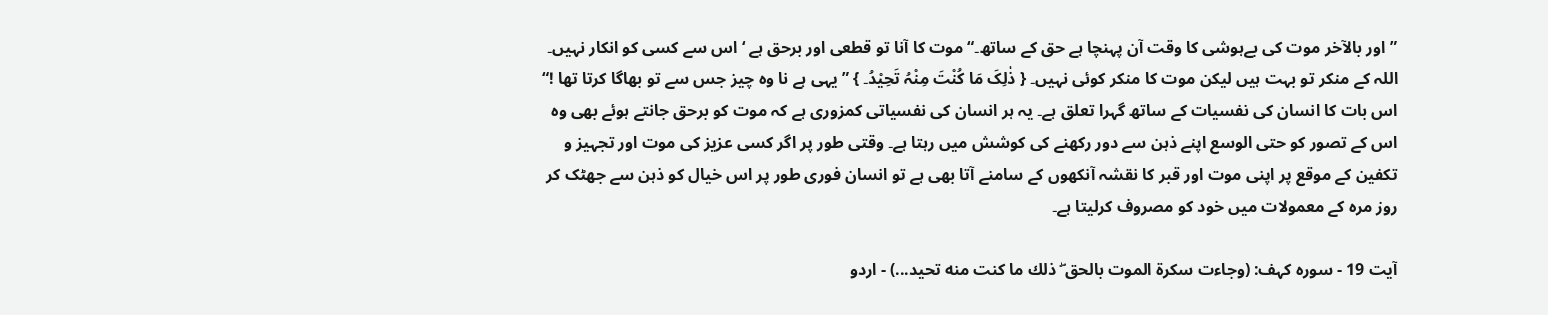”اور بالآخر موت کی بےہوشی کا وقت آن پہنچا ہے حق کے ساتھ۔“ موت کا آنا تو قطعی اور برحق ہے ‘ اس سے کسی کو انکار نہیں۔ اللہ کے منکر تو بہت ہیں لیکن موت کا منکر کوئی نہیں۔ { ذٰلِکَ مَا کُنْتَ مِنْہُ تَحِیْدُ۔ } ”یہی ہے نا وہ چیز جس سے تو بھاگا کرتا تھا !“ اس بات کا انسان کی نفسیات کے ساتھ گہرا تعلق ہے۔ یہ ہر انسان کی نفسیاتی کمزوری ہے کہ موت کو برحق جانتے ہوئے بھی وہ اس کے تصور کو حتی الوسع اپنے ذہن سے دور رکھنے کی کوشش میں رہتا ہے۔ وقتی طور پر اگر کسی عزیز کی موت اور تجہیز و تکفین کے موقع پر اپنی موت اور قبر کا نقشہ آنکھوں کے سامنے آتا بھی ہے تو انسان فوری طور پر اس خیال کو ذہن سے جھٹک کر روز مرہ کے معمولات میں خود کو مصروف کرلیتا ہے۔

آیت 19 - سورہ کہف: (وجاءت سكرة الموت بالحق ۖ ذلك ما كنت منه تحيد...) - اردو